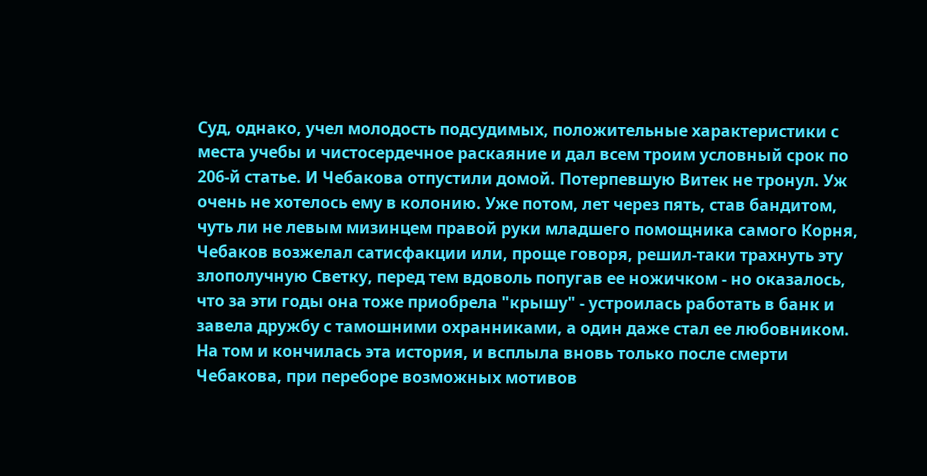Суд, однако, учел молодость подсудимых, положительные характеристики с места учебы и чистосердечное раскаяние и дал всем троим условный срок по 206-й статье. И Чебакова отпустили домой. Потерпевшую Витек не тронул. Уж очень не хотелось ему в колонию. Уже потом, лет через пять, став бандитом, чуть ли не левым мизинцем правой руки младшего помощника самого Корня, Чебаков возжелал сатисфакции или, проще говоря, решил-таки трахнуть эту злополучную Светку, перед тем вдоволь попугав ее ножичком - но оказалось, что за эти годы она тоже приобрела "крышу" - устроилась работать в банк и завела дружбу с тамошними охранниками, а один даже стал ее любовником. На том и кончилась эта история, и всплыла вновь только после смерти Чебакова, при переборе возможных мотивов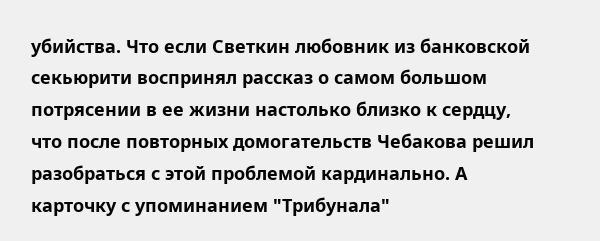убийства. Что если Светкин любовник из банковской секьюрити воспринял рассказ о самом большом потрясении в ее жизни настолько близко к сердцу, что после повторных домогательств Чебакова решил разобраться с этой проблемой кардинально. А карточку с упоминанием "Трибунала"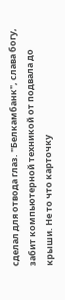сделал для отвода глаз. "Белкамбанк", слава богу, забит компьютерной техникой от подвала до крыши. Не то что карточку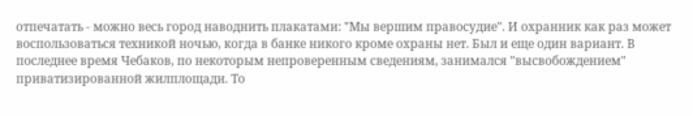отпечатать - можно весь город наводнить плакатами: "Мы вершим правосудие". И охранник как раз может воспользоваться техникой ночью, когда в банке никого кроме охраны нет. Был и еще один вариант. В последнее время Чебаков, по некоторым непроверенным сведениям, занимался "высвобождением" приватизированной жилплощади. То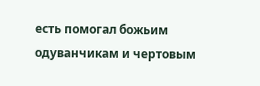есть помогал божьим одуванчикам и чертовым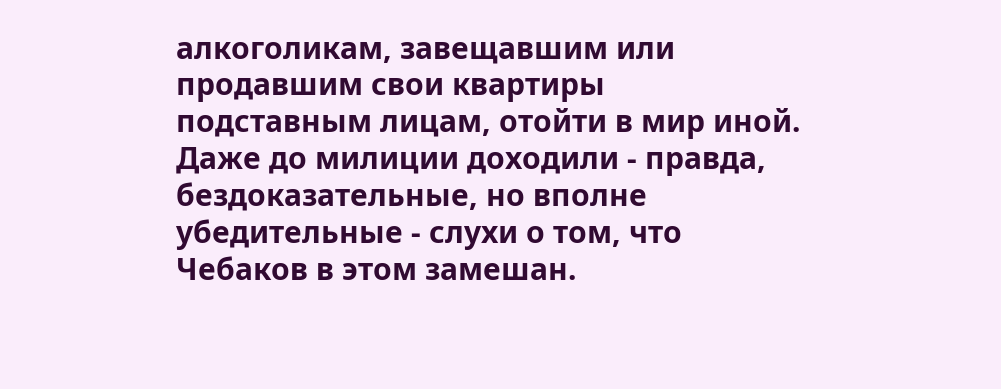алкоголикам, завещавшим или продавшим свои квартиры подставным лицам, отойти в мир иной. Даже до милиции доходили - правда, бездоказательные, но вполне убедительные - слухи о том, что Чебаков в этом замешан.